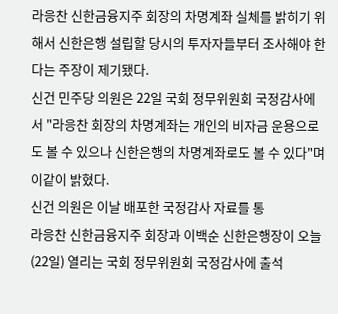라응찬 신한금융지주 회장의 차명계좌 실체를 밝히기 위해서 신한은행 설립할 당시의 투자자들부터 조사해야 한다는 주장이 제기됐다.
신건 민주당 의원은 22일 국회 정무위원회 국정감사에서 "라응찬 회장의 차명계좌는 개인의 비자금 운용으로도 볼 수 있으나 신한은행의 차명계좌로도 볼 수 있다"며 이같이 밝혔다.
신건 의원은 이날 배포한 국정감사 자료를 통
라응찬 신한금융지주 회장과 이백순 신한은행장이 오늘(22일) 열리는 국회 정무위원회 국정감사에 출석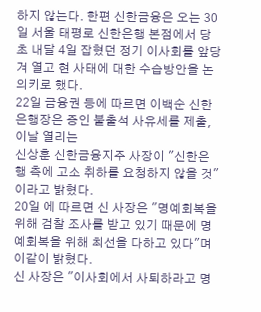하지 않는다. 한편 신한금융은 오는 30일 서울 태평로 신한은행 본점에서 당초 내달 4일 잡혔던 정기 이사회를 앞당겨 열고 현 사태에 대한 수습방안을 논의키로 했다.
22일 금융권 등에 따르면 이백순 신한은행장은 증인 불출석 사유세를 제출, 이날 열리는
신상훈 신한금융지주 사장이 "신한은행 측에 고소 취하를 요청하지 않을 것"이라고 밝혔다.
20일 에 따르면 신 사장은 "명예회복을 위해 검찰 조사를 받고 있기 때문에 명예회복을 위해 최선을 다하고 있다"며 이같이 밝혔다.
신 사장은 "이사회에서 사퇴하라고 명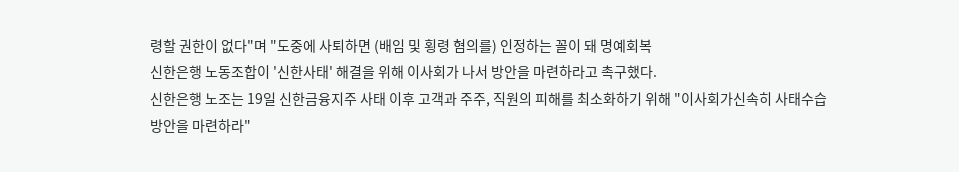령할 권한이 없다"며 "도중에 사퇴하면 (배임 및 횡령 혐의를) 인정하는 꼴이 돼 명예회복
신한은행 노동조합이 '신한사태' 해결을 위해 이사회가 나서 방안을 마련하라고 촉구했다.
신한은행 노조는 19일 신한금융지주 사태 이후 고객과 주주, 직원의 피해를 최소화하기 위해 "이사회가신속히 사태수습 방안을 마련하라"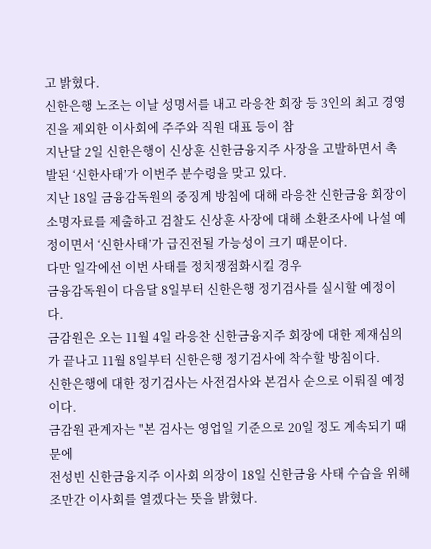고 밝혔다.
신한은행 노조는 이날 성명서를 내고 라응찬 회장 등 3인의 최고 경영진을 제외한 이사회에 주주와 직원 대표 등이 참
지난달 2일 신한은행이 신상훈 신한금융지주 사장을 고발하면서 촉발된 ‘신한사태’가 이번주 분수령을 맞고 있다.
지난 18일 금융감독원의 중징계 방침에 대해 라응찬 신한금융 회장이 소명자료를 제출하고 검찰도 신상훈 사장에 대해 소환조사에 나설 예정이면서 ‘신한사태’가 급진전될 가능성이 크기 때문이다.
다만 일각에선 이번 사태를 정치쟁점화시킬 경우
금융감독원이 다음달 8일부터 신한은행 정기검사를 실시할 예정이다.
금감원은 오는 11월 4일 라응찬 신한금융지주 회장에 대한 제재심의가 끝나고 11월 8일부터 신한은행 정기검사에 착수할 방침이다.
신한은행에 대한 정기검사는 사전검사와 본검사 순으로 이뤄질 예정이다.
금감원 관계자는 "본 검사는 영업일 기준으로 20일 정도 계속되기 때문에
전성빈 신한금융지주 이사회 의장이 18일 신한금융 사태 수습을 위해 조만간 이사회를 열겠다는 뜻을 밝혔다.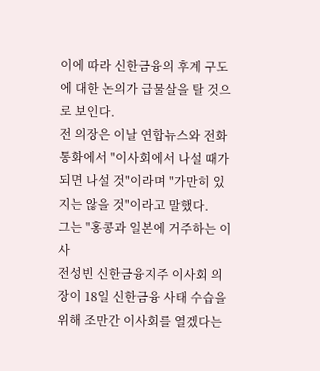이에 따라 신한금융의 후계 구도에 대한 논의가 급물살을 탈 것으로 보인다.
전 의장은 이날 연합뉴스와 전화통화에서 "이사회에서 나설 때가 되면 나설 것"이라며 "가만히 있지는 않을 것"이라고 말했다.
그는 "홍콩과 일본에 거주하는 이사
전성빈 신한금융지주 이사회 의장이 18일 신한금융 사태 수습을 위해 조만간 이사회를 열겠다는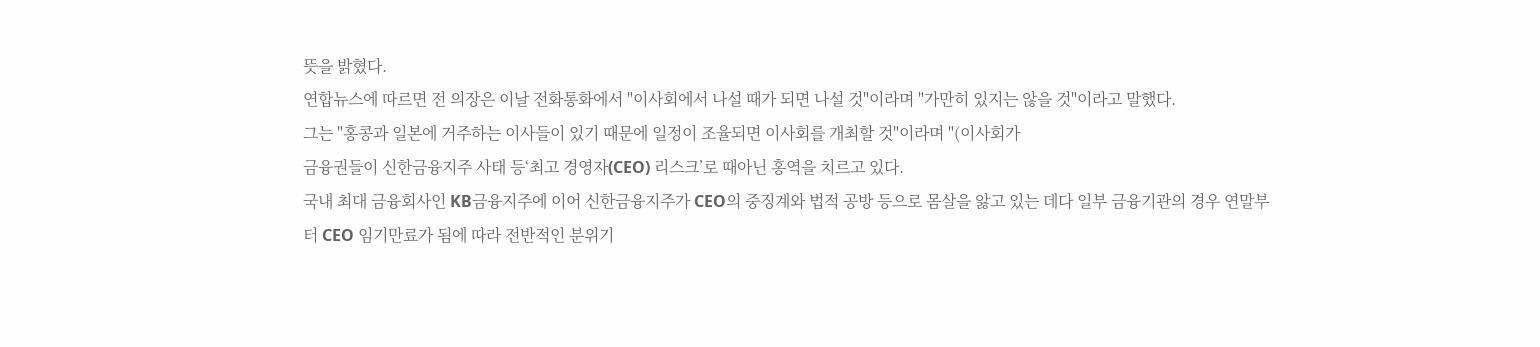뜻을 밝혔다.
연합뉴스에 따르면 전 의장은 이날 전화통화에서 "이사회에서 나설 때가 되면 나설 것"이라며 "가만히 있지는 않을 것"이라고 말했다.
그는 "홍콩과 일본에 거주하는 이사들이 있기 때문에 일정이 조율되면 이사회를 개최할 것"이라며 "(이사회가
금융권들이 신한금융지주 사태 등‘최고 경영자(CEO) 리스크’로 때아닌 홍역을 치르고 있다.
국내 최대 금융회사인 KB금융지주에 이어 신한금융지주가 CEO의 중징계와 법적 공방 등으로 몸살을 앓고 있는 데다 일부 금융기관의 경우 연말부터 CEO 임기만료가 됨에 따라 전반적인 분위기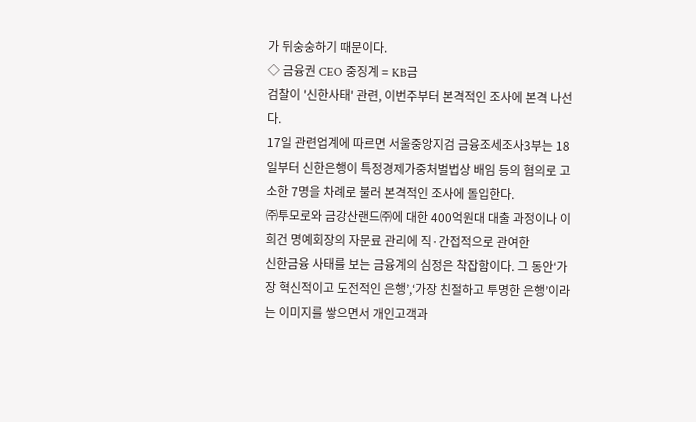가 뒤숭숭하기 때문이다.
◇ 금융권 CEO 중징계 = KB금
검찰이 '신한사태' 관련, 이번주부터 본격적인 조사에 본격 나선다.
17일 관련업계에 따르면 서울중앙지검 금융조세조사3부는 18일부터 신한은행이 특정경제가중처벌법상 배임 등의 혐의로 고소한 7명을 차례로 불러 본격적인 조사에 돌입한다.
㈜투모로와 금강산랜드㈜에 대한 400억원대 대출 과정이나 이희건 명예회장의 자문료 관리에 직·간접적으로 관여한
신한금융 사태를 보는 금융계의 심정은 착잡함이다. 그 동안‘가장 혁신적이고 도전적인 은행’,‘가장 친절하고 투명한 은행’이라는 이미지를 쌓으면서 개인고객과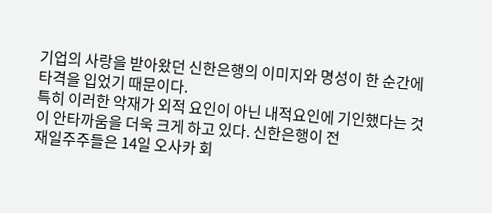기업의 사랑을 받아왔던 신한은행의 이미지와 명성이 한 순간에 타격을 입었기 때문이다.
특히 이러한 악재가 외적 요인이 아닌 내적요인에 기인했다는 것이 안타까움을 더욱 크게 하고 있다. 신한은행이 전
재일주주들은 14일 오사카 회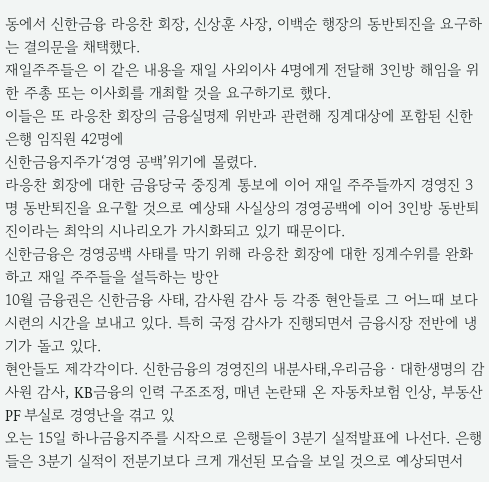동에서 신한금융 라응찬 회장, 신상훈 사장, 이백순 행장의 동반퇴진을 요구하는 결의문을 채택했다.
재일주주들은 이 같은 내용을 재일 사외이사 4명에게 전달해 3인방 해임을 위한 주총 또는 이사회를 개최할 것을 요구하기로 했다.
이들은 또 라응찬 회장의 금융실명제 위반과 관련해 징계대상에 포함된 신한은행 임직원 42명에
신한금융지주가‘경영 공백’위기에 몰렸다.
라응찬 회장에 대한 금융당국 중징계 통보에 이어 재일 주주들까지 경영진 3명 동반퇴진을 요구할 것으로 예상돼 사실상의 경영공백에 이어 3인방 동반퇴진이라는 최악의 시나리오가 가시화되고 있기 때문이다.
신한금융은 경영공백 사태를 막기 위해 라응찬 회장에 대한 징계수위를 완화하고 재일 주주들을 설득하는 방안
10월 금융권은 신한금융 사태, 감사원 감사 등 각종 현안들로 그 어느때 보다 시련의 시간을 보내고 있다. 특히 국정 감사가 진행되면서 금융시장 전반에 냉기가 돌고 있다.
현안들도 제각각이다. 신한금융의 경영진의 내분사태,우리금융ㆍ대한생명의 감사원 감사, KB금융의 인력 구조조정, 매년 논란돼 온 자동차보험 인상, 부동산PF 부실로 경영난을 겪고 있
오는 15일 하나금융지주를 시작으로 은행들이 3분기 실적발표에 나선다. 은행들은 3분기 실적이 전분기보다 크게 개선된 모습을 보일 것으로 예상되면서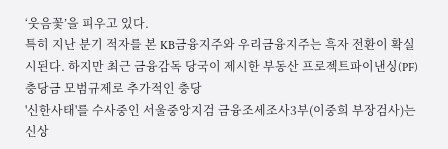‘웃음꽃’을 피우고 있다.
특히 지난 분기 적자를 본 KB금융지주와 우리금융지주는 흑자 전환이 확실시된다. 하지만 최근 금융감독 당국이 제시한 부동산 프로젝트파이낸싱(PF) 충당금 모범규제로 추가적인 충당
'신한사태'를 수사중인 서울중앙지검 금융조세조사3부(이중희 부장검사)는 신상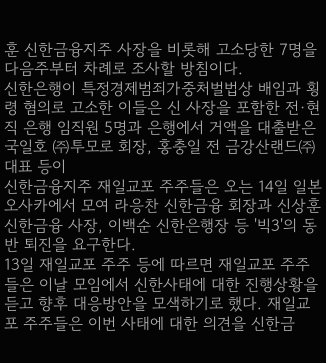훈 신한금융지주 사장을 비롯해 고소당한 7명을 다음주부터 차례로 조사할 방침이다.
신한은행이 특정경제범죄가중처벌법상 배임과 횡령 혐의로 고소한 이들은 신 사장을 포함한 전·현직 은행 임직원 5명과 은행에서 거액을 대출받은 국일호 ㈜투모로 회장, 홍충일 전 금강산랜드㈜ 대표 등이
신한금융지주 재일교포 주주들은 오는 14일 일본 오사카에서 모여 라응찬 신한금융 회장과 신상훈 신한금융 사장, 이백순 신한은행장 등 '빅3'의 동반 퇴진을 요구한다.
13일 재일교포 주주 등에 따르면 재일교포 주주들은 이날 모임에서 신한사태에 대한 진행상황을 듣고 향후 대응방안을 모색하기로 했다. 재일교포 주주들은 이번 사태에 대한 의견을 신한금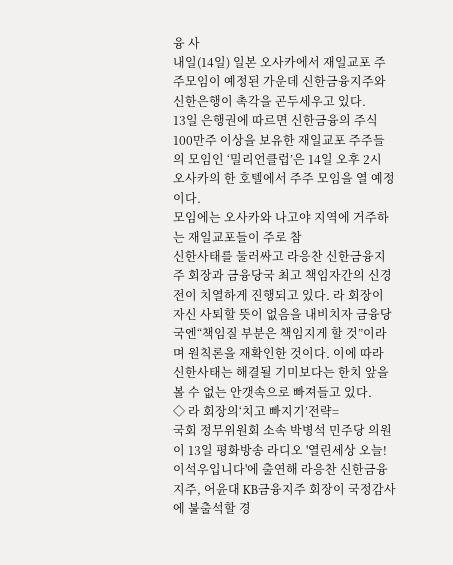융 사
내일(14일) 일본 오사카에서 재일교포 주주모임이 예정된 가운데 신한금융지주와 신한은행이 촉각을 곤두세우고 있다.
13일 은행권에 따르면 신한금융의 주식 100만주 이상을 보유한 재일교포 주주들의 모임인 ‘밀리언클럽’은 14일 오후 2시 오사카의 한 호텔에서 주주 모임을 열 예정이다.
모임에는 오사카와 나고야 지역에 거주하는 재일교포들이 주로 참
신한사태를 둘러싸고 라응찬 신한금융지주 회장과 금융당국 최고 책임자간의 신경전이 치열하게 진행되고 있다. 라 회장이 자신 사퇴할 뜻이 없음을 내비치자 금융당국엔“책임질 부분은 책임지게 할 것”이라며 원칙론을 재확인한 것이다. 이에 따라 신한사태는 해결될 기미보다는 한치 앞을 볼 수 없는 안갯속으로 빠져들고 있다.
◇ 라 회장의‘치고 빠지기’전략=
국회 정무위원회 소속 박병석 민주당 의원이 13일 평화방송 라디오 '열린세상 오늘! 이석우입니다'에 출연해 라응찬 신한금융지주, 어윤대 KB금융지주 회장이 국정감사에 불출석할 경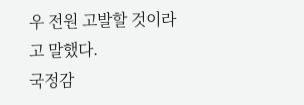우 전원 고발할 것이라고 말했다.
국정감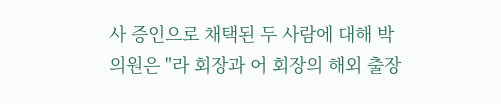사 증인으로 채택된 두 사람에 대해 박 의원은 "라 회장과 어 회장의 해외 출장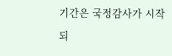기간은 국정감사가 시작되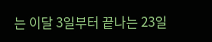는 이달 3일부터 끝나는 23일